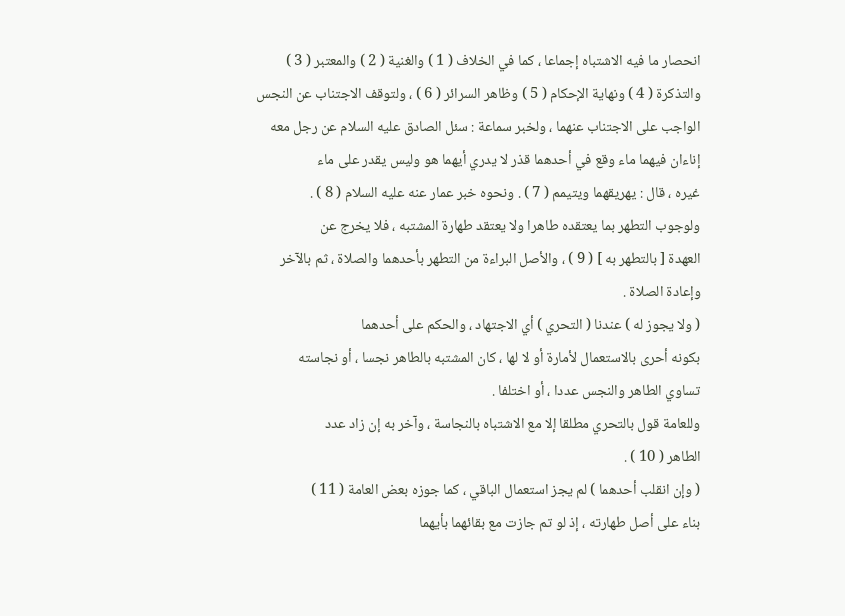انحصار ما فيه الاشتباه إجماعا ، كما في الخلاف ( 1 ) والغنية ( 2 ) والمعتبر ( 3 )
والتذكرة ( 4 ) ونهاية الإحكام ( 5 ) وظاهر السرائر ( 6 ) ، ولتوقف الاجتناب عن النجس
الواجب على الاجتناب عنهما ، ولخبر سماعة : سئل الصادق عليه السلام عن رجل معه
إناءان فيهما ماء وقع في أحدهما قذر لا يدري أيهما هو وليس يقدر على ماء
غيره ، قال : يهريقهما ويتيمم ( 7 ) . ونحوه خبر عمار عنه عليه السلام ( 8 ) .
ولوجوب التطهر بما يعتقده طاهرا ولا يعتقد طهارة المشتبه ، فلا يخرج عن
العهدة [ بالتطهر به ] ( 9 ) ، والأصل البراءة من التطهر بأحدهما والصلاة ، ثم بالآخر
وإعادة الصلاة .
( ولا يجوز له ) عندنا ( التحري ) أي الاجتهاد ، والحكم على أحدهما
بكونه أحرى بالاستعمال لأمارة أو لا لها ، كان المشتبه بالطاهر نجسا ، أو نجاسته
تساوي الطاهر والنجس عددا ، أو اختلفا .
وللعامة قول بالتحري مطلقا إلا مع الاشتباه بالنجاسة ، وآخر به إن زاد عدد
الطاهر ( 10 ) .
( وإن انقلب أحدهما ) لم يجز استعمال الباقي ، كما جوزه بعض العامة ( 11 )
بناء على أصل طهارته ، إذ لو تم جازت مع بقائهما بأيهما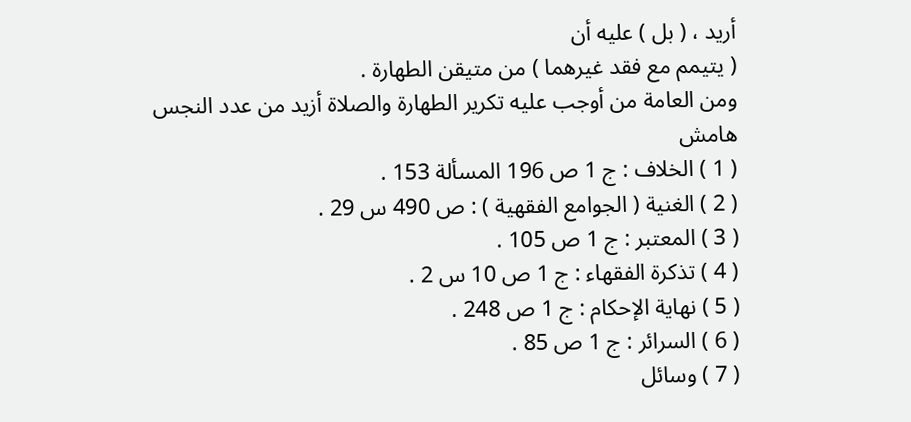أريد ، ( بل ) عليه أن
( يتيمم مع فقد غيرهما ) من متيقن الطهارة .
ومن العامة من أوجب عليه تكرير الطهارة والصلاة أزيد من عدد النجس
هامش
( 1 ) الخلاف : ج 1 ص 196 المسألة 153 .
( 2 ) الغنية ( الجوامع الفقهية ) : ص 490 س 29 .
( 3 ) المعتبر : ج 1 ص 105 .
( 4 ) تذكرة الفقهاء : ج 1 ص 10 س 2 .
( 5 ) نهاية الإحكام : ج 1 ص 248 .
( 6 ) السرائر : ج 1 ص 85 .
( 7 ) وسائل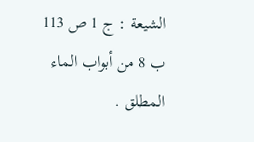الشيعة : ج 1 ص 113 ب 8 من أبواب الماء المطلق .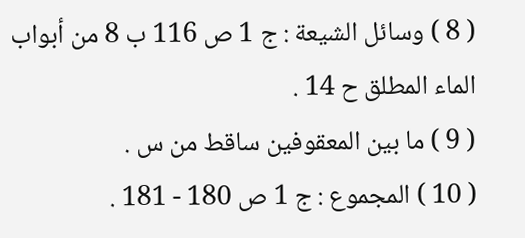( 8 ) وسائل الشيعة : ج 1 ص 116 ب 8 من أبواب الماء المطلق ح 14 .
( 9 ) ما بين المعقوفين ساقط من س .
( 10 ) المجموع : ج 1 ص 180 - 181 .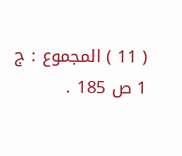( 11 ) المجموع : ج 1 ص 185 .